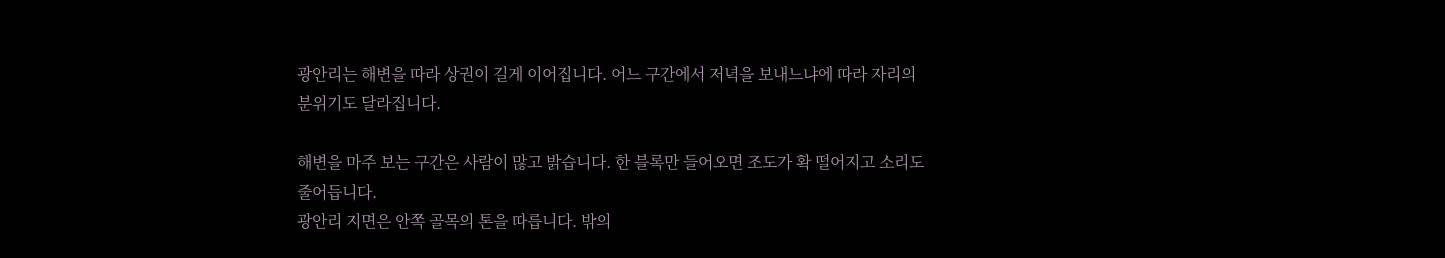광안리는 해변을 따라 상권이 길게 이어집니다. 어느 구간에서 저녁을 보내느냐에 따라 자리의 분위기도 달라집니다.

해변을 마주 보는 구간은 사람이 많고 밝습니다. 한 블록만 들어오면 조도가 확 떨어지고 소리도 줄어듭니다.
광안리 지면은 안쪽 골목의 톤을 따릅니다. 밖의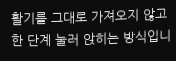활기를 그대로 가져오지 않고 한 단계 눌러 앉히는 방식입니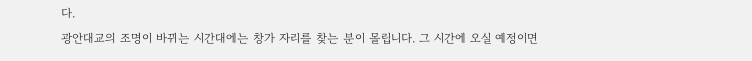다.
광안대교의 조명이 바뀌는 시간대에는 창가 자리를 찾는 분이 몰립니다. 그 시간에 오실 예정이면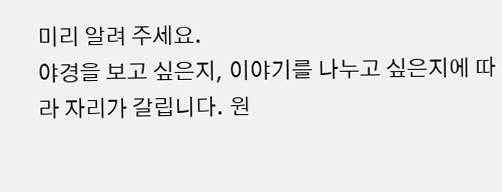미리 알려 주세요.
야경을 보고 싶은지, 이야기를 나누고 싶은지에 따라 자리가 갈립니다. 원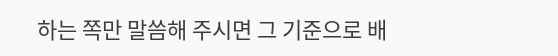하는 쪽만 말씀해 주시면 그 기준으로 배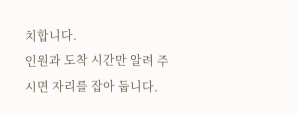치합니다.
인원과 도착 시간만 알려 주시면 자리를 잡아 둡니다.